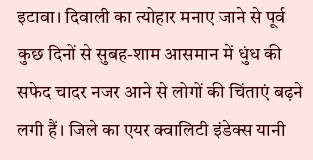इटावा। दिवाली का त्योहार मनाए जाने से पूर्व कुछ दिनों से सुबह-शाम आसमान में धुंध की सफेद चादर नजर आने से लोगों की चिंताएं बढ़ने लगी हैं। जिले का एयर क्वालिटी इंडेक्स यानी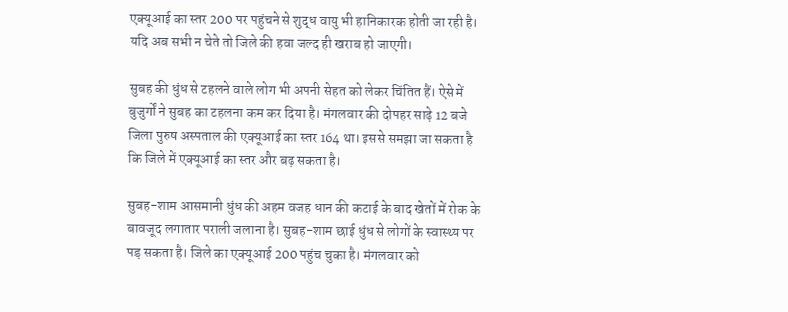एक्यूआई का स्तर 200 पर पहुंचने से शुद्ध वायु भी हानिकारक होती जा रही है। यदि अब सभी न चेते तो जिले की हवा जल्द ही खराब हो जाएगी।

सुबह की धुंध से टहलने वाले लोग भी अपनी सेहत को लेकर चिंतित हैं। ऐसे में बुजुर्गों ने सुबह का टहलना कम कर दिया है। मंगलवार की दोपहर साढ़े 12 बजे जिला पुरुष अस्पताल की एक्यूआई का स्तर 164 था। इससे समझा जा सकता है कि जिले में एक्यूआई का स्तर और बढ़ सकता है।

सुबह-शाम आसमानी धुंध की अहम वजह धान की कटाई के बाद खेतों में रोक के बावजूद लगातार पराली जलाना है। सुबह-शाम छाई धुंध से लोगों के स्वास्थ्य पर पड़ सकता है। जिले का एक्यूआई 200 पहुंच चुका है। मंगलवार को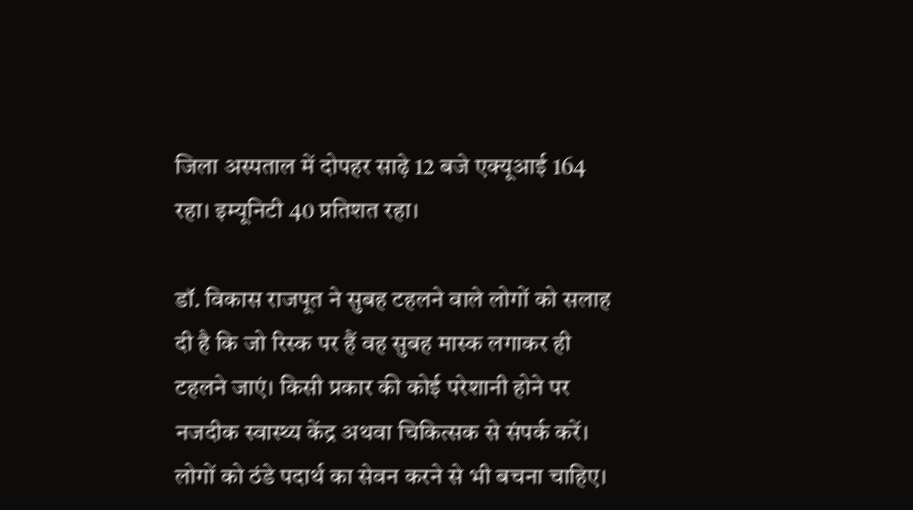जिला अस्पताल में दोपहर साढ़े 12 बजे एक्यूआई 164 रहा। इम्यूनिटी 40 प्रतिशत रहा।

डॉ. विकास राजपूत ने सुबह टहलने वाले लोगों को सलाह दी है कि जो रिस्क पर हैं वह सुबह मास्क लगाकर ही टहलने जाएं। किसी प्रकार की कोई परेशानी होने पर नजदीक स्वास्थ्य केंद्र अथवा चिकित्सक से संपर्क करें। लोगों को ठंडे पदार्थ का सेवन करने से भी बचना चाहिए।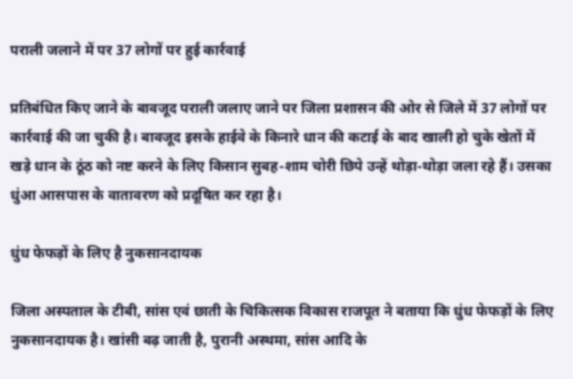पराली जलाने में पर 37 लोगों पर हुई कार्रवाई

प्रतिबंधित किए जाने के बावजूद पराली जलाए जाने पर जिला प्रशासन की ओर से जिले में 37 लोगों पर कार्रवाई की जा चुकी है। बावजूद इसके हाईवे के किनारे धान की कटाई के बाद खाली हो चुके खेतों में खड़े धान के ठूंठ को नष्ट करने के लिए किसान सुबह-शाम चोरी छिपे उन्हें थोड़ा-थोड़ा जला रहे हैं। उसका धुंआ आसपास के वातावरण को प्रदूषित कर रहा है।

धुंध फेफड़ों के लिए है नुकसानदायक

जिला अस्पताल के टीबी, सांस एवं छाती के चिकित्सक विकास राजपूत ने बताया कि धुंध फेफड़ों के लिए नुकसानदायक है। खांसी बढ़ जाती है, पुरानी अस्थमा, सांस आदि के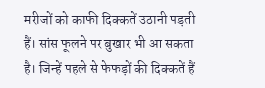मरीजों को काफी दिक्कतें उठानी पड़ती हैं। सांस फूलने पर बुखार भी आ सकता है। जिन्हें पहले से फेफड़ों की दिक्कतें हैं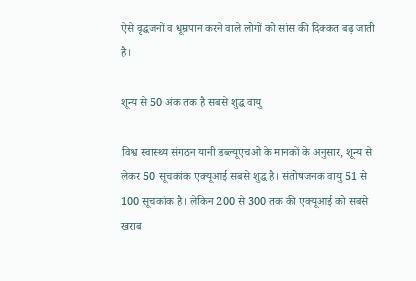ऐसे वृद्धजनों व धूम्रपान करने वाले लोगों को सांस की दिक्कत बढ़ जाती है।

शून्य से 50 अंक तक है सबसे शुद्ध वायु

विश्व स्वास्थ्य संगठन यानी डब्ल्यूएचओ के मानकों के अनुसार, शून्य से लेकर 50 सूचकांक एक्यूआई सबसे शुद्ध है। संतोषजनक वायु 51 से 100 सूचकांक है। लेकिन 200 से 300 तक की एक्यूआई को सबसे खराब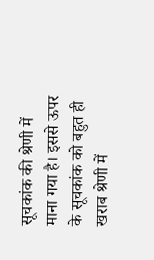सूचकांक की श्रेणी में माना गया है। इससे ऊपर के सूचकांक को बहुत ही खराब श्रेणी में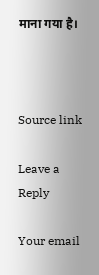माना गया है।



Source link

Leave a Reply

Your email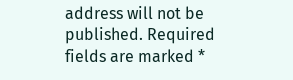address will not be published. Required fields are marked *